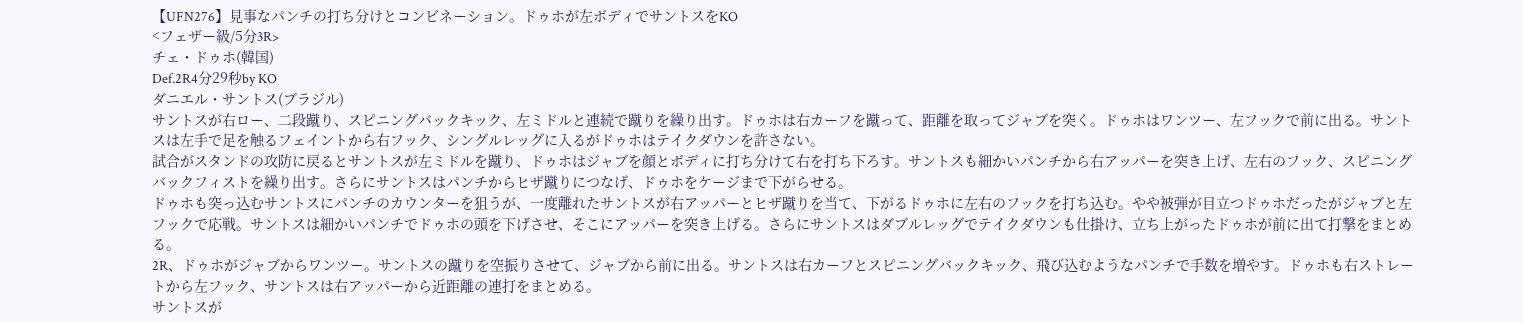【UFN276】見事なパンチの打ち分けとコンビネーション。ドゥホが左ボディでサントスをKO
<フェザー級/5分3R>
チェ・ドゥホ(韓国)
Def.2R4分29秒by KO
ダニエル・サントス(ブラジル)
サントスが右ロー、二段蹴り、スピニングバックキック、左ミドルと連続で蹴りを繰り出す。ドゥホは右カーフを蹴って、距離を取ってジャブを突く。ドゥホはワンツー、左フックで前に出る。サントスは左手で足を触るフェイントから右フック、シングルレッグに入るがドゥホはテイクダウンを許さない。
試合がスタンドの攻防に戻るとサントスが左ミドルを蹴り、ドゥホはジャブを顔とボディに打ち分けて右を打ち下ろす。サントスも細かいパンチから右アッパーを突き上げ、左右のフック、スピニングバックフィストを繰り出す。さらにサントスはパンチからヒザ蹴りにつなげ、ドゥホをケージまで下がらせる。
ドゥホも突っ込むサントスにパンチのカウンターを狙うが、一度離れたサントスが右アッパーとヒザ蹴りを当て、下がるドゥホに左右のフックを打ち込む。やや被弾が目立つドゥホだったがジャブと左フックで応戦。サントスは細かいパンチでドゥホの頭を下げさせ、そこにアッパーを突き上げる。さらにサントスはダブルレッグでテイクダウンも仕掛け、立ち上がったドゥホが前に出て打撃をまとめる。
2R、ドゥホがジャブからワンツー。サントスの蹴りを空振りさせて、ジャブから前に出る。サントスは右カーフとスピニングバックキック、飛び込むようなパンチで手数を増やす。ドゥホも右ストレートから左フック、サントスは右アッパーから近距離の連打をまとめる。
サントスが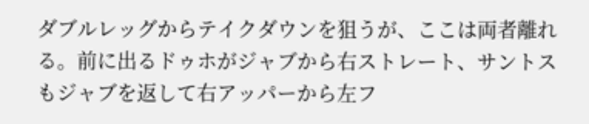ダブルレッグからテイクダウンを狙うが、ここは両者離れる。前に出るドゥホがジャブから右ストレート、サントスもジャブを返して右アッパーから左フ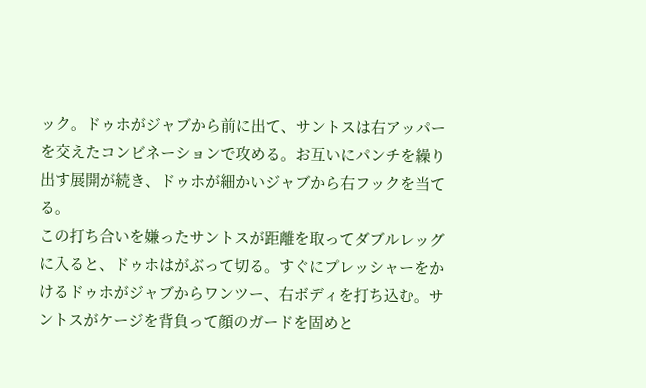ック。ドゥホがジャブから前に出て、サントスは右アッパーを交えたコンビネーションで攻める。お互いにパンチを繰り出す展開が続き、ドゥホが細かいジャブから右フックを当てる。
この打ち合いを嫌ったサントスが距離を取ってダブルレッグに入ると、ドゥホはがぶって切る。すぐにプレッシャーをかけるドゥホがジャブからワンツー、右ボディを打ち込む。サントスがケージを背負って顔のガードを固めと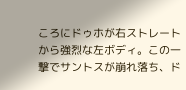ころにドゥホが右ストレートから強烈な左ボディ。この一撃でサントスが崩れ落ち、ド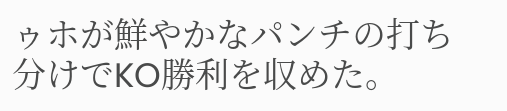ゥホが鮮やかなパンチの打ち分けでKO勝利を収めた。